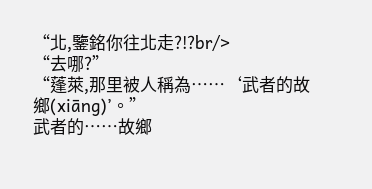“北,鑒銘你往北走?!?br/>
“去哪?”
“蓬萊,那里被人稱為……‘武者的故鄉(xiāng)’。”
武者的……故鄉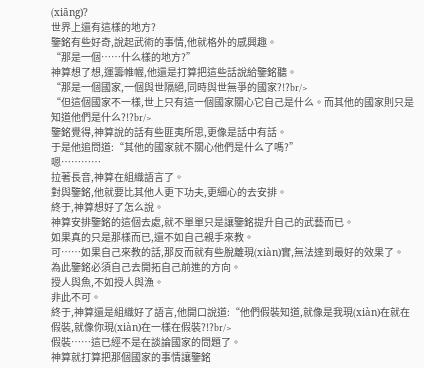(xiāng)?
世界上還有這樣的地方?
鑒銘有些好奇,說起武術的事情,他就格外的感興趣。
“那是一個……什么樣的地方?”
神算想了想,運籌帷幄,他還是打算把這些話說給鑒銘聽。
“那是一個國家,一個與世隔絕,同時與世無爭的國家?!?br/>
“但這個國家不一樣,世上只有這一個國家關心它自己是什么。而其他的國家則只是知道他們是什么?!?br/>
鑒銘覺得,神算說的話有些匪夷所思,更像是話中有話。
于是他追問道:“其他的國家就不關心他們是什么了嗎?”
嗯…………
拉著長音,神算在組織語言了。
對與鑒銘,他就要比其他人更下功夫,更細心的去安排。
終于,神算想好了怎么說。
神算安排鑒銘的這個去處,就不單單只是讓鑒銘提升自己的武藝而已。
如果真的只是那樣而已,還不如自己親手來教。
可……如果自己來教的話,那反而就有些脫離現(xiàn)實,無法達到最好的效果了。
為此鑒銘必須自己去開拓自己前進的方向。
授人與魚,不如授人與漁。
非此不可。
終于,神算還是組織好了語言,他開口說道:“他們假裝知道,就像是我現(xiàn)在就在假裝,就像你現(xiàn)在一樣在假裝?!?br/>
假裝……這已經不是在談論國家的問題了。
神算就打算把那個國家的事情讓鑒銘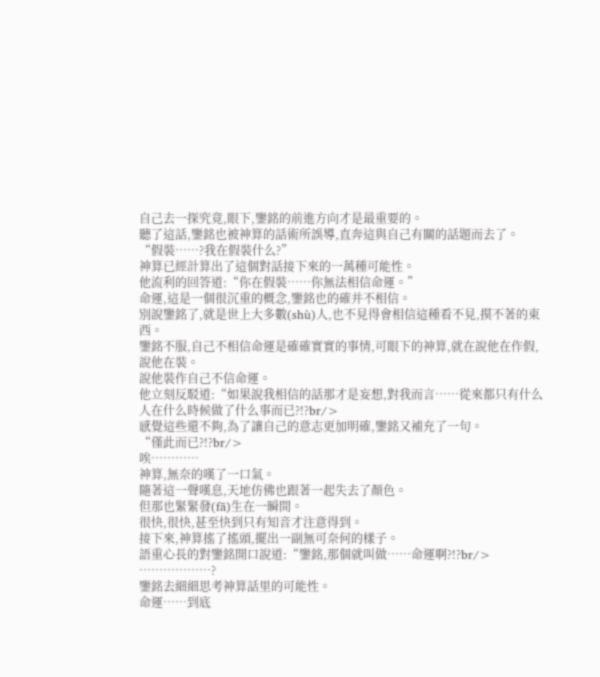自己去一探究竟,眼下,鑒銘的前進方向才是最重要的。
聽了這話,鑒銘也被神算的話術所誤導,直奔這與自己有關的話題而去了。
“假裝……?我在假裝什么?”
神算已經計算出了這個對話接下來的一萬種可能性。
他流利的回答道:“你在假裝……你無法相信命運。”
命運,這是一個很沉重的概念,鑒銘也的確并不相信。
別說鑒銘了,就是世上大多數(shù)人,也不見得會相信這種看不見,摸不著的東西。
鑒銘不服,自己不相信命運是確確實實的事情,可眼下的神算,就在說他在作假,說他在裝。
說他裝作自己不信命運。
他立刻反駁道:“如果說我相信的話那才是妄想,對我而言……從來都只有什么人在什么時候做了什么事而已?!?br/>
感覺這些還不夠,為了讓自己的意志更加明確,鑒銘又補充了一句。
“僅此而已?!?br/>
唉…………
神算,無奈的嘆了一口氣。
隨著這一聲嘆息,天地仿佛也跟著一起失去了顏色。
但那也緊緊發(fā)生在一瞬間。
很快,很快,甚至快到只有知音才注意得到。
接下來,神算搖了搖頭,擺出一副無可奈何的樣子。
語重心長的對鑒銘開口說道:“鑒銘,那個就叫做……命運啊?!?br/>
………………?
鑒銘去細細思考神算話里的可能性。
命運……到底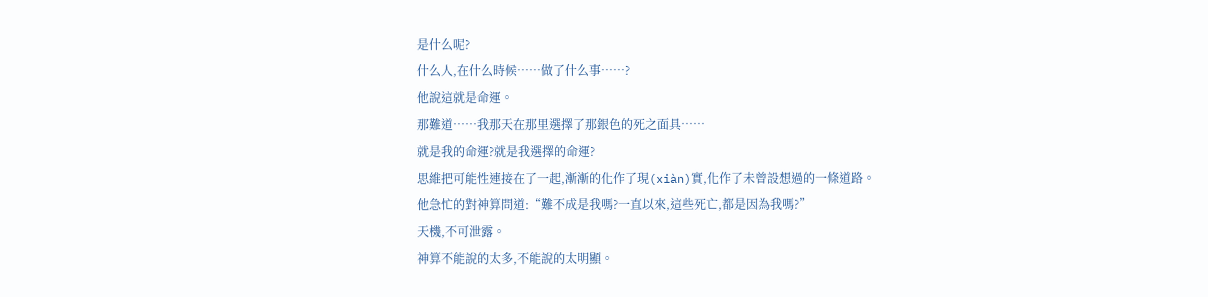是什么呢?
什么人,在什么時候……做了什么事……?
他說這就是命運。
那難道……我那天在那里選擇了那銀色的死之面具……
就是我的命運?就是我選擇的命運?
思維把可能性連接在了一起,漸漸的化作了現(xiàn)實,化作了未曾設想過的一條道路。
他急忙的對神算問道:“難不成是我嗎?一直以來,這些死亡,都是因為我嗎?”
天機,不可泄露。
神算不能說的太多,不能說的太明顯。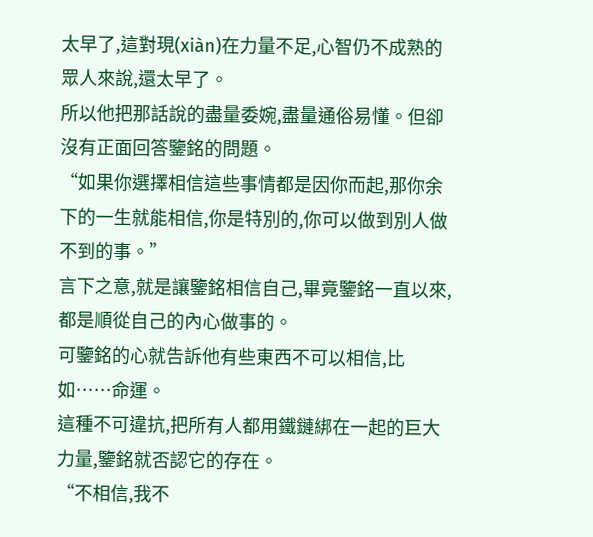太早了,這對現(xiàn)在力量不足,心智仍不成熟的眾人來說,還太早了。
所以他把那話說的盡量委婉,盡量通俗易懂。但卻沒有正面回答鑒銘的問題。
“如果你選擇相信這些事情都是因你而起,那你余下的一生就能相信,你是特別的,你可以做到別人做不到的事。”
言下之意,就是讓鑒銘相信自己,畢竟鑒銘一直以來,都是順從自己的內心做事的。
可鑒銘的心就告訴他有些東西不可以相信,比如……命運。
這種不可違抗,把所有人都用鐵鏈綁在一起的巨大力量,鑒銘就否認它的存在。
“不相信,我不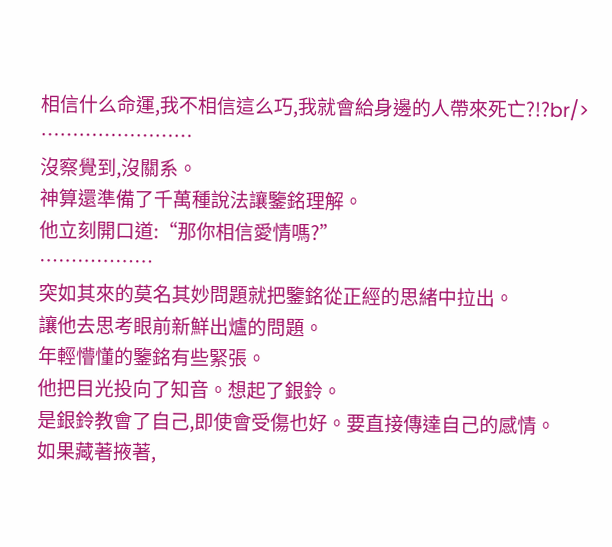相信什么命運,我不相信這么巧,我就會給身邊的人帶來死亡?!?br/>
……………………
沒察覺到,沒關系。
神算還準備了千萬種說法讓鑒銘理解。
他立刻開口道:“那你相信愛情嗎?”
………………
突如其來的莫名其妙問題就把鑒銘從正經的思緒中拉出。
讓他去思考眼前新鮮出爐的問題。
年輕懵懂的鑒銘有些緊張。
他把目光投向了知音。想起了銀鈴。
是銀鈴教會了自己,即使會受傷也好。要直接傳達自己的感情。
如果藏著掖著,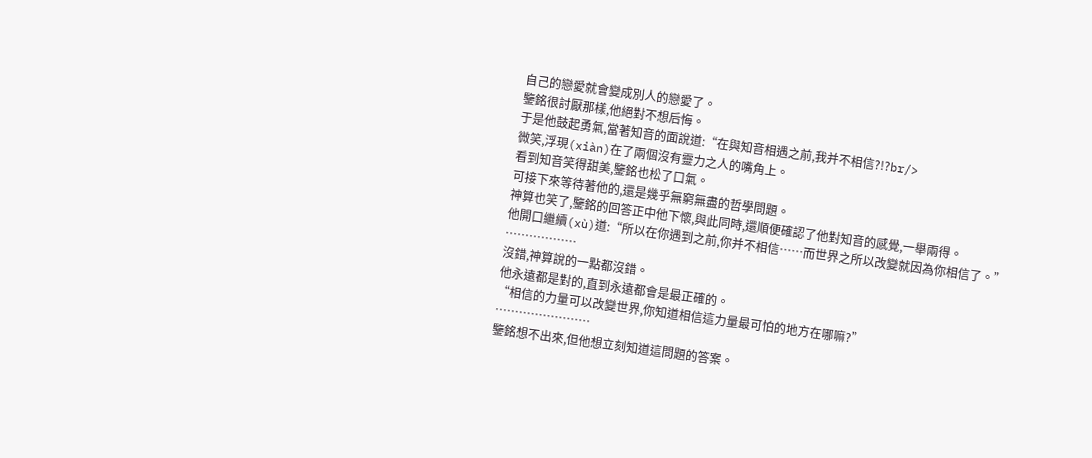自己的戀愛就會變成別人的戀愛了。
鑒銘很討厭那樣,他絕對不想后悔。
于是他鼓起勇氣,當著知音的面說道:“在與知音相遇之前,我并不相信?!?br/>
微笑,浮現(xiàn)在了兩個沒有靈力之人的嘴角上。
看到知音笑得甜美,鑒銘也松了口氣。
可接下來等待著他的,還是幾乎無窮無盡的哲學問題。
神算也笑了,鑒銘的回答正中他下懷,與此同時,還順便確認了他對知音的感覺,一舉兩得。
他開口繼續(xù)道:“所以在你遇到之前,你并不相信……而世界之所以改變就因為你相信了。”
………………
沒錯,神算說的一點都沒錯。
他永遠都是對的,直到永遠都會是最正確的。
“相信的力量可以改變世界,你知道相信這力量最可怕的地方在哪嘛?”
……………………
鑒銘想不出來,但他想立刻知道這問題的答案。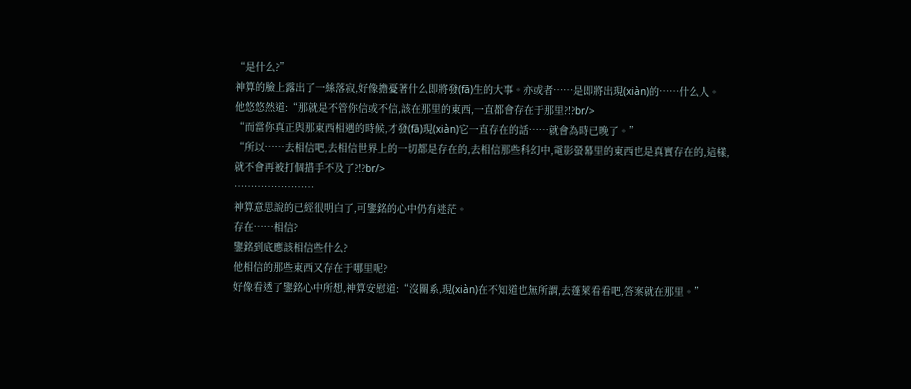“是什么?”
神算的臉上露出了一絲落寂,好像擔憂著什么即將發(fā)生的大事。亦或者……是即將出現(xiàn)的……什么人。
他悠悠然道:“那就是不管你信或不信,該在那里的東西,一直都會存在于那里?!?br/>
“而當你真正與那東西相遇的時候,才發(fā)現(xiàn)它一直存在的話……就會為時已晚了。”
“所以……去相信吧,去相信世界上的一切都是存在的,去相信那些科幻中,電影螢幕里的東西也是真實存在的,這樣,就不會再被打個措手不及了?!?br/>
……………………
神算意思說的已經很明白了,可鑒銘的心中仍有迷茫。
存在……相信?
鑒銘到底應該相信些什么?
他相信的那些東西又存在于哪里呢?
好像看透了鑒銘心中所想,神算安慰道:“沒關系,現(xiàn)在不知道也無所謂,去蓬萊看看吧,答案就在那里。”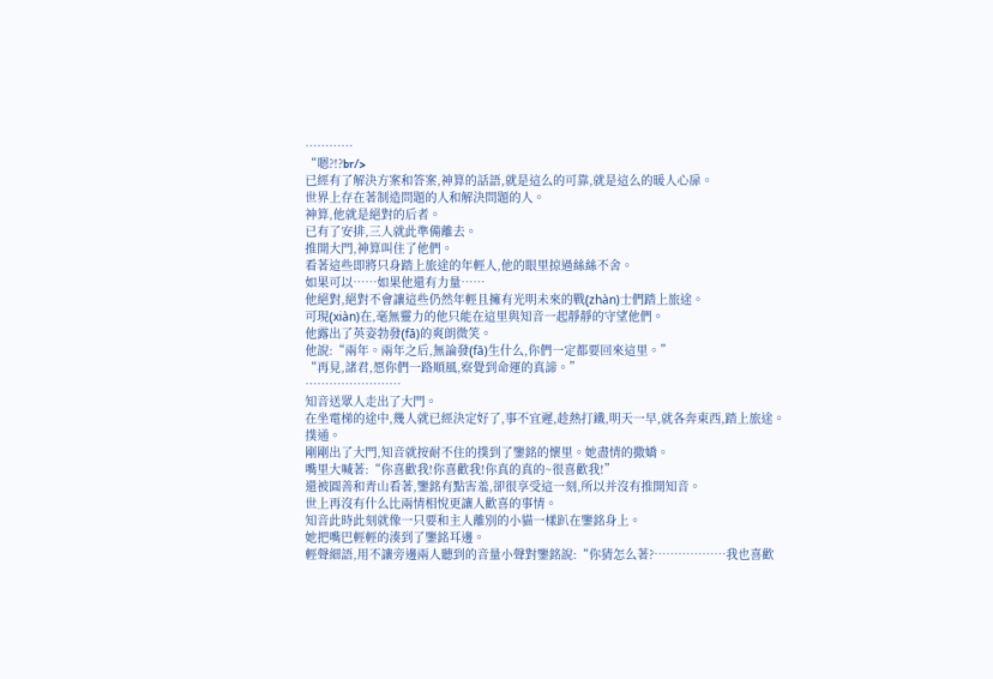…………
“嗯?!?br/>
已經有了解決方案和答案,神算的話語,就是這么的可靠,就是這么的暖人心扉。
世界上存在著制造問題的人和解決問題的人。
神算,他就是絕對的后者。
已有了安排,三人就此準備離去。
推開大門,神算叫住了他們。
看著這些即將只身踏上旅途的年輕人,他的眼里掠過絲絲不舍。
如果可以……如果他還有力量……
他絕對,絕對不會讓這些仍然年輕且擁有光明未來的戰(zhàn)士們踏上旅途。
可現(xiàn)在,毫無靈力的他只能在這里與知音一起靜靜的守望他們。
他露出了英姿勃發(fā)的爽朗微笑。
他說:“兩年。兩年之后,無論發(fā)生什么,你們一定都要回來這里。”
“再見,諸君,愿你們一路順風,察覺到命運的真諦。”
……………………
知音送眾人走出了大門。
在坐電梯的途中,幾人就已經決定好了,事不宜遲,趁熱打鐵,明天一早,就各奔東西,踏上旅途。
撲通。
剛剛出了大門,知音就按耐不住的撲到了鑒銘的懷里。她盡情的撒嬌。
嘴里大喊著:“你喜歡我!你喜歡我!你真的真的~很喜歡我!”
還被圓善和青山看著,鑒銘有點害羞,卻很享受這一刻,所以并沒有推開知音。
世上再沒有什么比兩情相悅更讓人歡喜的事情。
知音此時此刻就像一只要和主人離別的小貓一樣趴在鑒銘身上。
她把嘴巴輕輕的湊到了鑒銘耳邊。
輕聲細語,用不讓旁邊兩人聽到的音量小聲對鑒銘說:“你猜怎么著?………………我也喜歡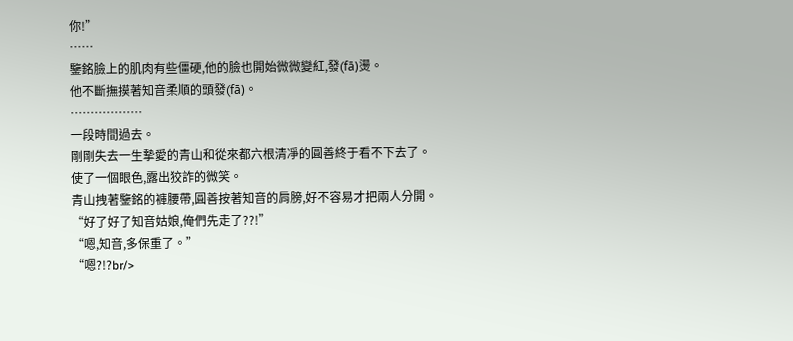你!”
……
鑒銘臉上的肌肉有些僵硬,他的臉也開始微微變紅,發(fā)燙。
他不斷撫摸著知音柔順的頭發(fā)。
………………
一段時間過去。
剛剛失去一生摯愛的青山和從來都六根清凈的圓善終于看不下去了。
使了一個眼色,露出狡詐的微笑。
青山拽著鑒銘的褲腰帶,圓善按著知音的肩膀,好不容易才把兩人分開。
“好了好了知音姑娘,俺們先走了??!”
“嗯,知音,多保重了。”
“嗯?!?br/>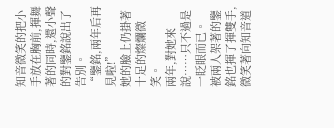知音微笑的把小手放在胸前,揮舞著的同時,還小聲的對鑒銘說出了告別。
“鑒銘,兩年后再見啦!”
她的臉上仍掛著十足的燦爛微笑。
兩年,對她來說……只不過是一眨眼而已。
被兩人架著的鑒銘也揮了揮雙手,微笑著向知音道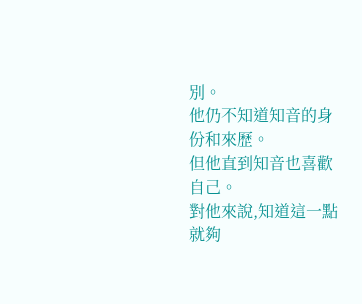別。
他仍不知道知音的身份和來歷。
但他直到知音也喜歡自己。
對他來說,知道這一點就夠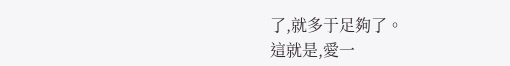了,就多于足夠了。
這就是,愛一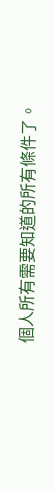個人所有需要知道的所有條件了。